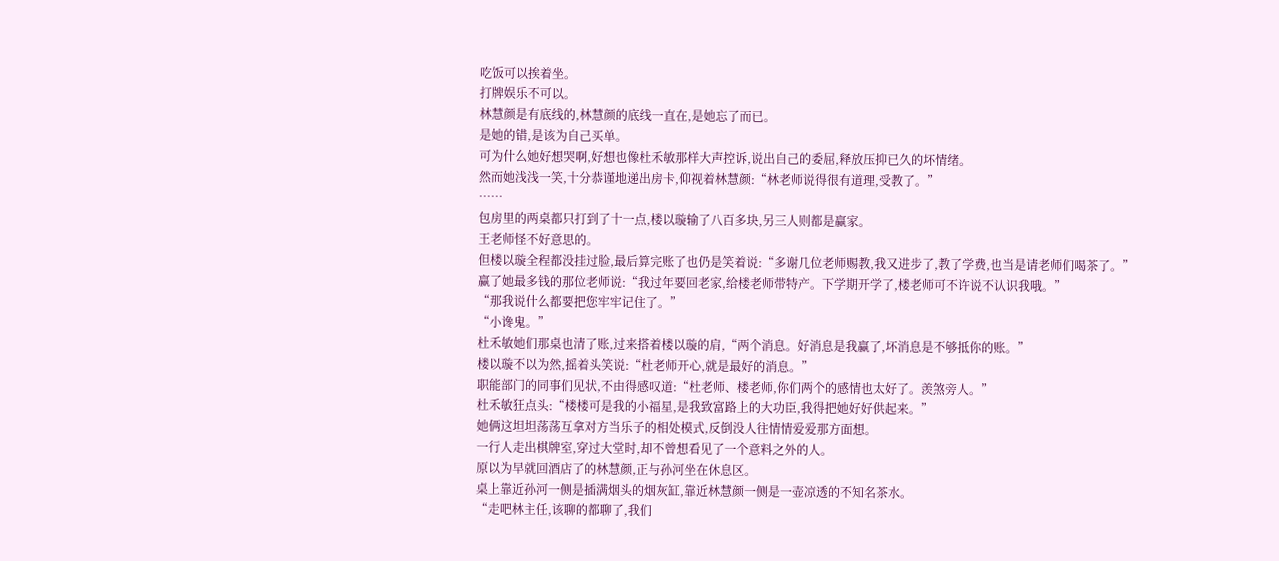吃饭可以挨着坐。
打牌娱乐不可以。
林慧颜是有底线的,林慧颜的底线一直在,是她忘了而已。
是她的错,是该为自己买单。
可为什么她好想哭啊,好想也像杜禾敏那样大声控诉,说出自己的委屈,释放压抑已久的坏情绪。
然而她浅浅一笑,十分恭谨地递出房卡,仰视着林慧颜:“林老师说得很有道理,受教了。”
……
包房里的两桌都只打到了十一点,楼以璇输了八百多块,另三人则都是赢家。
王老师怪不好意思的。
但楼以璇全程都没挂过脸,最后算完账了也仍是笑着说:“多谢几位老师赐教,我又进步了,教了学费,也当是请老师们喝茶了。”
赢了她最多钱的那位老师说:“我过年要回老家,给楼老师带特产。下学期开学了,楼老师可不许说不认识我哦。”
“那我说什么都要把您牢牢记住了。”
“小谗鬼。”
杜禾敏她们那桌也清了账,过来搭着楼以璇的肩,“两个消息。好消息是我赢了,坏消息是不够抵你的账。”
楼以璇不以为然,摇着头笑说:“杜老师开心,就是最好的消息。”
职能部门的同事们见状,不由得感叹道:“杜老师、楼老师,你们两个的感情也太好了。羡煞旁人。”
杜禾敏狂点头:“楼楼可是我的小福星,是我致富路上的大功臣,我得把她好好供起来。”
她俩这坦坦荡荡互拿对方当乐子的相处模式,反倒没人往情情爱爱那方面想。
一行人走出棋牌室,穿过大堂时,却不曾想看见了一个意料之外的人。
原以为早就回酒店了的林慧颜,正与孙河坐在休息区。
桌上靠近孙河一侧是插满烟头的烟灰缸,靠近林慧颜一侧是一壶凉透的不知名茶水。
“走吧林主任,该聊的都聊了,我们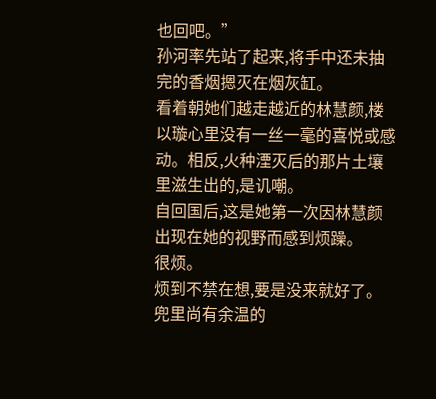也回吧。”
孙河率先站了起来,将手中还未抽完的香烟摁灭在烟灰缸。
看着朝她们越走越近的林慧颜,楼以璇心里没有一丝一毫的喜悦或感动。相反,火种湮灭后的那片土壤里滋生出的,是讥嘲。
自回国后,这是她第一次因林慧颜出现在她的视野而感到烦躁。
很烦。
烦到不禁在想,要是没来就好了。
兜里尚有余温的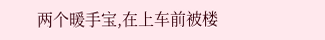两个暖手宝,在上车前被楼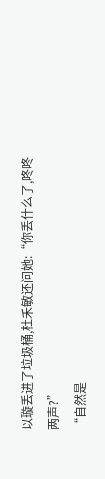以璇丢进了垃圾桶,杜禾敏还问她:“你丢什么了,咚咚两声?”
“自然是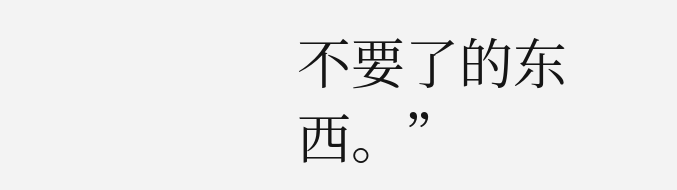不要了的东西。”